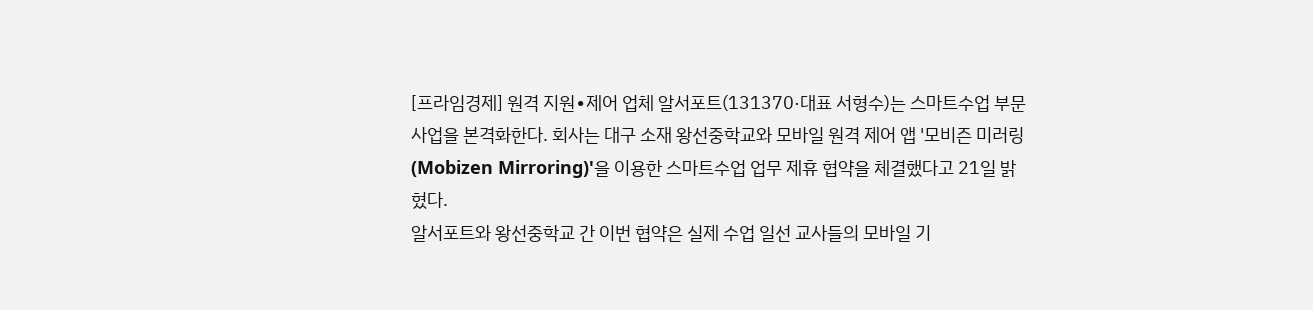[프라임경제] 원격 지원∙제어 업체 알서포트(131370·대표 서형수)는 스마트수업 부문 사업을 본격화한다. 회사는 대구 소재 왕선중학교와 모바일 원격 제어 앱 '모비즌 미러링(Mobizen Mirroring)'을 이용한 스마트수업 업무 제휴 협약을 체결했다고 21일 밝혔다.
알서포트와 왕선중학교 간 이번 협약은 실제 수업 일선 교사들의 모바일 기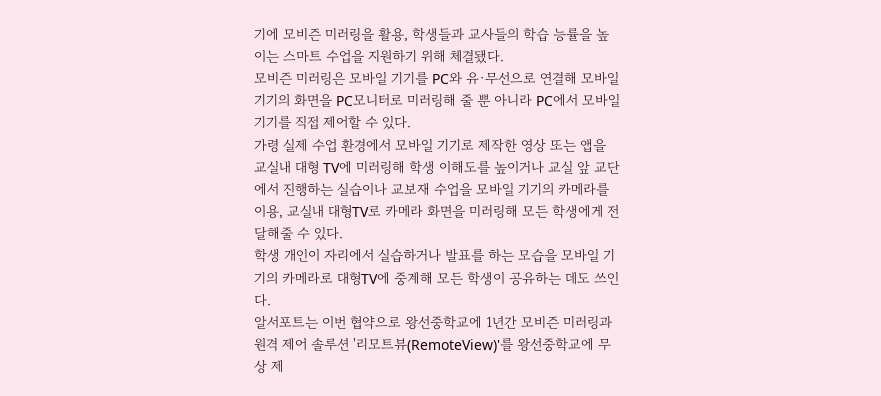기에 모비즌 미러링을 활용, 학생들과 교사들의 학습 능률을 높이는 스마트 수업을 지원하기 위해 체결됐다.
모비즌 미러링은 모바일 기기를 PC와 유·무선으로 연결해 모바일 기기의 화면을 PC모니터로 미러링해 줄 뿐 아니라 PC에서 모바일 기기를 직접 제어할 수 있다.
가령 실제 수업 환경에서 모바일 기기로 제작한 영상 또는 앱을 교실내 대형 TV에 미러링해 학생 이해도를 높이거나 교실 앞 교단에서 진행하는 실습이나 교보재 수업을 모바일 기기의 카메라를 이용, 교실내 대형TV로 카메라 화면을 미러링해 모든 학생에게 전달해줄 수 있다.
학생 개인이 자리에서 실습하거나 발표를 하는 모습을 모바일 기기의 카메라로 대형TV에 중계해 모든 학생이 공유하는 데도 쓰인다.
알서포트는 이번 협약으로 왕선중학교에 1년간 모비즌 미러링과 원격 제어 솔루션 '리모트뷰(RemoteView)'를 왕선중학교에 무상 제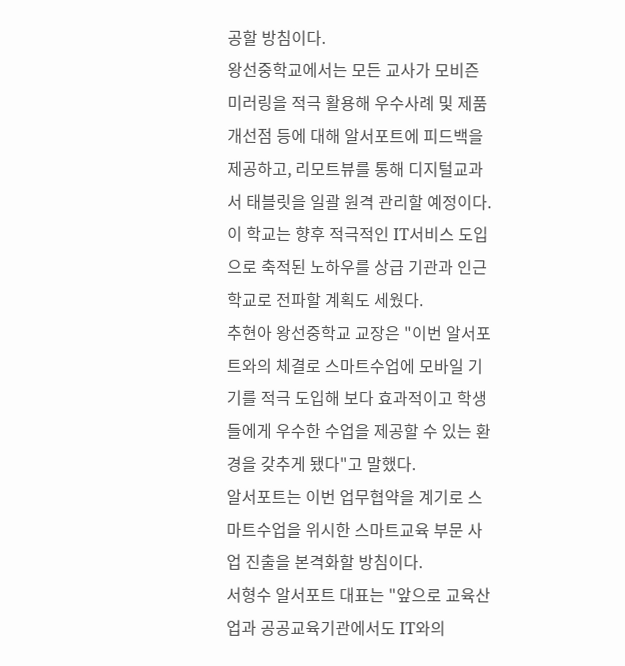공할 방침이다.
왕선중학교에서는 모든 교사가 모비즌 미러링을 적극 활용해 우수사례 및 제품 개선점 등에 대해 알서포트에 피드백을 제공하고, 리모트뷰를 통해 디지털교과서 태블릿을 일괄 원격 관리할 예정이다. 이 학교는 향후 적극적인 IT서비스 도입으로 축적된 노하우를 상급 기관과 인근학교로 전파할 계획도 세웠다.
추현아 왕선중학교 교장은 "이번 알서포트와의 체결로 스마트수업에 모바일 기기를 적극 도입해 보다 효과적이고 학생들에게 우수한 수업을 제공할 수 있는 환경을 갖추게 됐다"고 말했다.
알서포트는 이번 업무협약을 계기로 스마트수업을 위시한 스마트교육 부문 사업 진출을 본격화할 방침이다.
서형수 알서포트 대표는 "앞으로 교육산업과 공공교육기관에서도 IT와의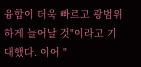융합이 더욱 빠르고 광범위하게 늘어날 것"이라고 기대했다. 이어 "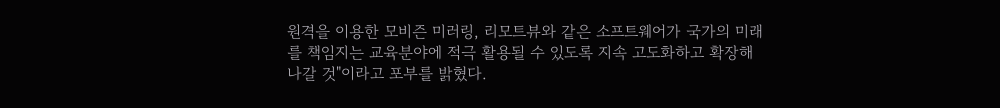원격을 이용한 모비즌 미러링, 리모트뷰와 같은 소프트웨어가 국가의 미래를 책임지는 교육분야에 적극 활용될 수 있도록 지속 고도화하고 확장해 나갈 것"이라고 포부를 밝혔다.